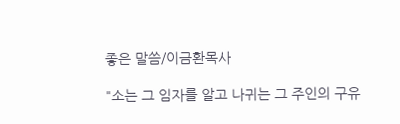좋은 말씀/이금환목사

"소는 그 임자를 알고 나귀는 그 주인의 구유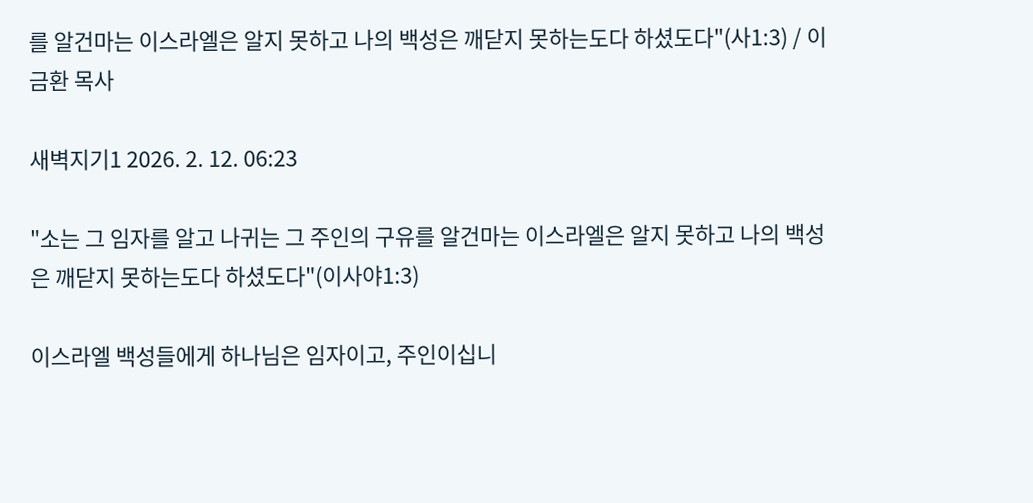를 알건마는 이스라엘은 알지 못하고 나의 백성은 깨닫지 못하는도다 하셨도다"(사1:3) / 이금환 목사

새벽지기1 2026. 2. 12. 06:23

"소는 그 임자를 알고 나귀는 그 주인의 구유를 알건마는 이스라엘은 알지 못하고 나의 백성은 깨닫지 못하는도다 하셨도다"(이사야1:3)

이스라엘 백성들에게 하나님은 임자이고, 주인이십니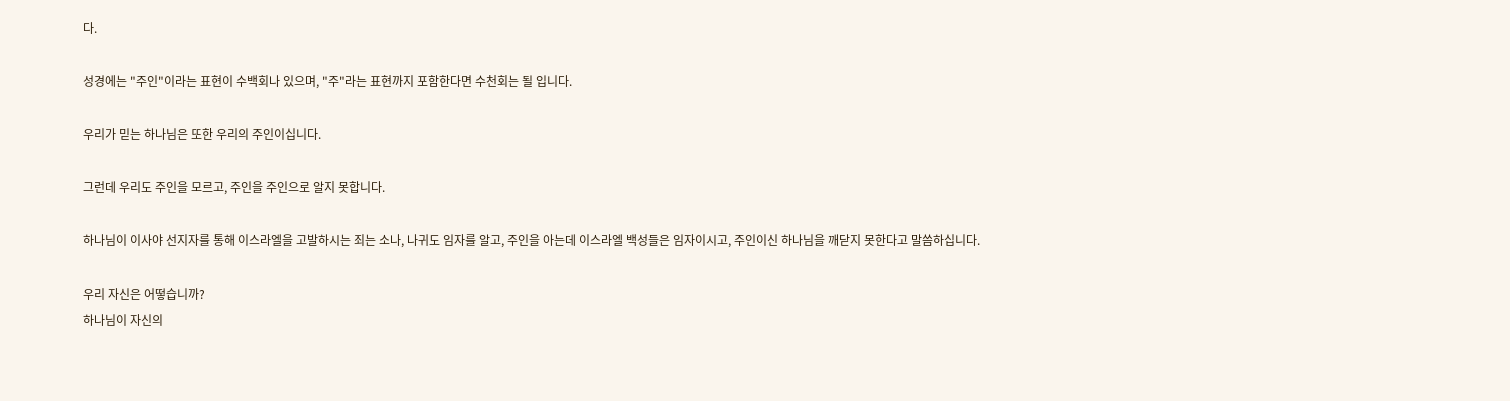다.

성경에는 "주인"이라는 표현이 수백회나 있으며, "주"라는 표현까지 포함한다면 수천회는 될 입니다.

우리가 믿는 하나님은 또한 우리의 주인이십니다.

그런데 우리도 주인을 모르고, 주인을 주인으로 알지 못합니다.

하나님이 이사야 선지자를 통해 이스라엘을 고발하시는 죄는 소나, 나귀도 임자를 알고, 주인을 아는데 이스라엘 백성들은 임자이시고, 주인이신 하나님을 깨닫지 못한다고 말씀하십니다.

우리 자신은 어떻습니까?
하나님이 자신의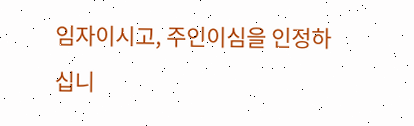임자이시고, 주인이심을 인정하십니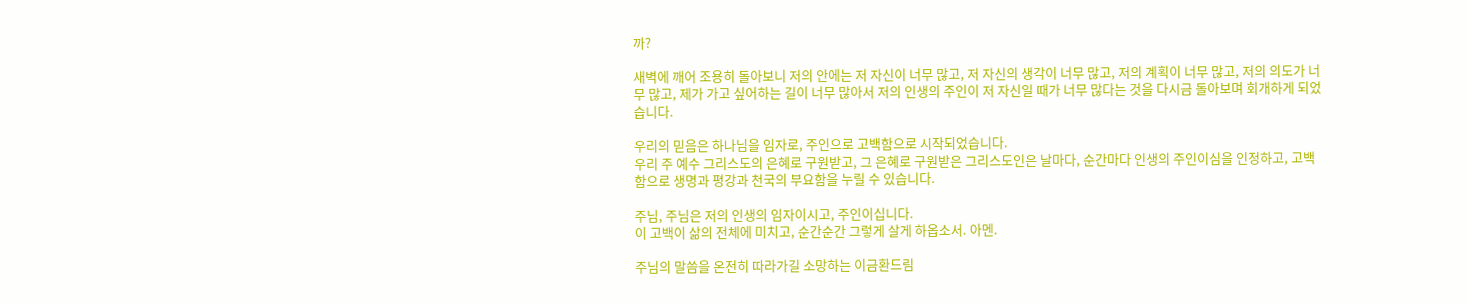까?

새벽에 깨어 조용히 돌아보니 저의 안에는 저 자신이 너무 많고, 저 자신의 생각이 너무 많고, 저의 계획이 너무 많고, 저의 의도가 너무 많고, 제가 가고 싶어하는 길이 너무 많아서 저의 인생의 주인이 저 자신일 때가 너무 많다는 것을 다시금 돌아보며 회개하게 되었습니다.

우리의 믿음은 하나님을 임자로, 주인으로 고백함으로 시작되었습니다.
우리 주 예수 그리스도의 은혜로 구원받고, 그 은혜로 구원받은 그리스도인은 날마다, 순간마다 인생의 주인이심을 인정하고, 고백함으로 생명과 평강과 천국의 부요함을 누릴 수 있습니다.

주님, 주님은 저의 인생의 임자이시고, 주인이십니다.
이 고백이 삶의 전체에 미치고, 순간순간 그렇게 살게 하옵소서. 아멘.

주님의 말씀을 온전히 따라가길 소망하는 이금환드림